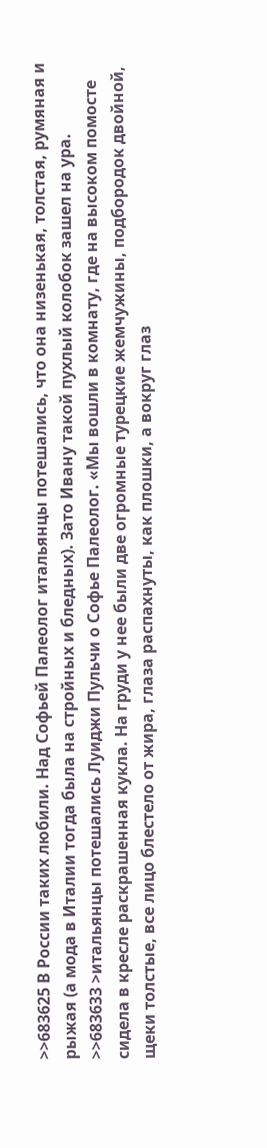>>683625 В России таких любили. Над Софьей Палеолог итальянцы потешались, что она низенькая, толстая, румяная и рыжая (а мода в Италии тогда была на стройных и бледных). Зато Ивану такой пухлый колобок зашел на ура.
>>683633 >итальянцы потешались Луиджи Пульчи о Софье Палеолог. «Мы вошли в комнату, где на высоком помосте сидела в кресле раскрашенная кукла. На груди у нее были две огромные турецкие жемчужины, подбородок двойной, щеки толстые, все лицо блестело от жира, глаза распахнуты, как плошки, а вокруг глаз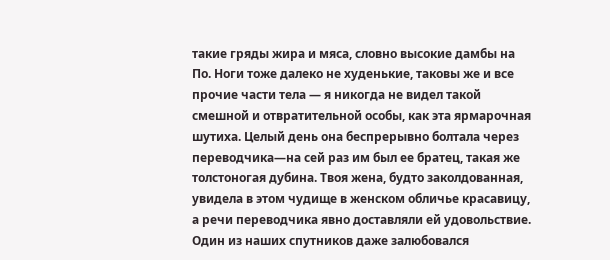такие гряды жира и мяса, словно высокие дамбы на По. Ноги тоже далеко не худенькие, таковы же и все прочие части тела — я никогда не видел такой смешной и отвратительной особы, как эта ярмарочная шутиха. Целый день она беспрерывно болтала через переводчика—на сей раз им был ее братец, такая же толстоногая дубина. Твоя жена, будто заколдованная, увидела в этом чудище в женском обличье красавицу, а речи переводчика явно доставляли ей удовольствие. Один из наших спутников даже залюбовался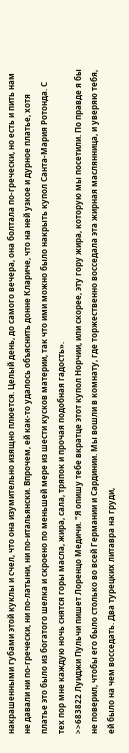накрашенными губами этой куклы и счел, что она изумительно изящно плюется. Целый день, до самого вечера, она болтала по-гречески, но есть и пить нам не давали ни по-гречески, ни по-латыни, ни по-итальянски. Впрочем, ей как-то удалось объяснить донне Клариче, что на ней узкое и дурное платье, хотя платье это было из богатого шелка и скроено по меньшей мере из шести кусков материи, так что ими можно было накрыть купол Санта-Мария Ротонда. С тех пор мне каждую ночь снятся горы масла, жира, сала, тряпок и прочая подобная гадость».
>>683822 Луиджи Пульчи пишет Лоренцо Медичи. "Я опишу тебе вкратце этот купол Норчии, или скорее, эту гору жира, которую мы посетили. По правде я бы не поверил, чтобы его было столько во всей Германии и Сардинии. Мы вошли в комнату, где торжественно восседала эта жирная маслянница, и уверяю тебя, ей было на чем восседать. Два турецких литавра на груди,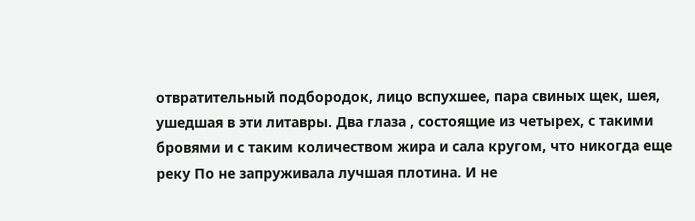отвратительный подбородок, лицо вспухшее, пара свиных щек, шея, ушедшая в эти литавры. Два глаза , состоящие из четырех, с такими бровями и с таким количеством жира и сала кругом, что никогда еще реку По не запруживала лучшая плотина. И не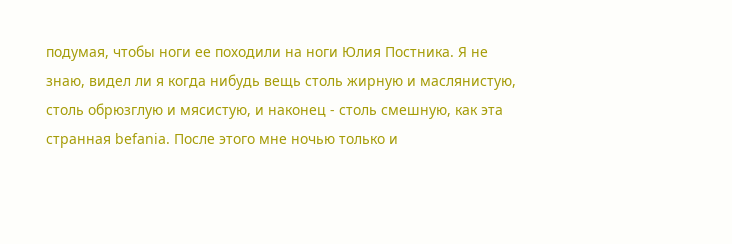подумая, чтобы ноги ее походили на ноги Юлия Постника. Я не знаю, видел ли я когда нибудь вещь столь жирную и маслянистую, столь обрюзглую и мясистую, и наконец - столь смешную, как эта странная befania. После этого мне ночью только и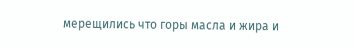мерещились что горы масла и жира и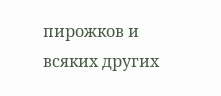пирожков и всяких других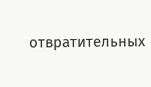отвратительных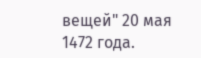вещей" 20 мая 1472 года.